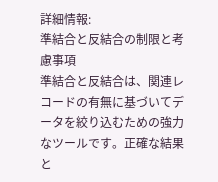詳細情報:
準結合と反結合の制限と考慮事項
準結合と反結合は、関連レコードの有無に基づいてデータを絞り込むための強力なツールです。正確な結果と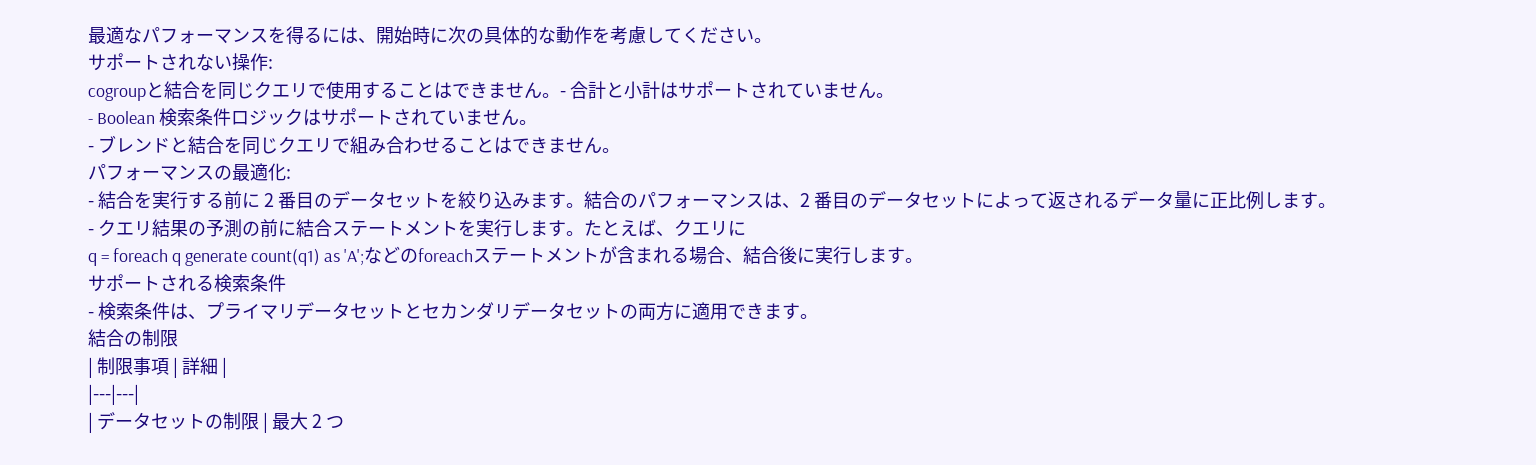最適なパフォーマンスを得るには、開始時に次の具体的な動作を考慮してください。
サポートされない操作:
cogroupと結合を同じクエリで使用することはできません。- 合計と小計はサポートされていません。
- Boolean 検索条件ロジックはサポートされていません。
- ブレンドと結合を同じクエリで組み合わせることはできません。
パフォーマンスの最適化:
- 結合を実行する前に 2 番目のデータセットを絞り込みます。結合のパフォーマンスは、2 番目のデータセットによって返されるデータ量に正比例します。
- クエリ結果の予測の前に結合ステートメントを実行します。たとえば、クエリに
q = foreach q generate count(q1) as 'A';などのforeachステートメントが含まれる場合、結合後に実行します。
サポートされる検索条件
- 検索条件は、プライマリデータセットとセカンダリデータセットの両方に適用できます。
結合の制限
| 制限事項 | 詳細 |
|---|---|
| データセットの制限 | 最大 2 つ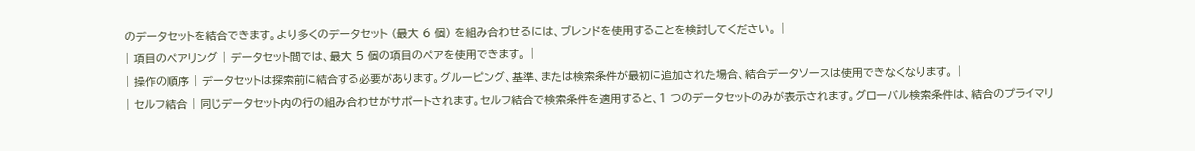のデータセットを結合できます。より多くのデータセット (最大 6 個) を組み合わせるには、ブレンドを使用することを検討してください。 |
| 項目のペアリング | データセット間では、最大 5 個の項目のペアを使用できます。 |
| 操作の順序 | データセットは探索前に結合する必要があります。グルーピング、基準、または検索条件が最初に追加された場合、結合データソースは使用できなくなります。 |
| セルフ結合 | 同じデータセット内の行の組み合わせがサポートされます。セルフ結合で検索条件を適用すると、1 つのデータセットのみが表示されます。グローバル検索条件は、結合のプライマリ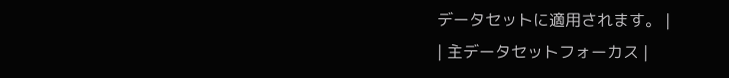データセットに適用されます。 |
| 主データセットフォーカス |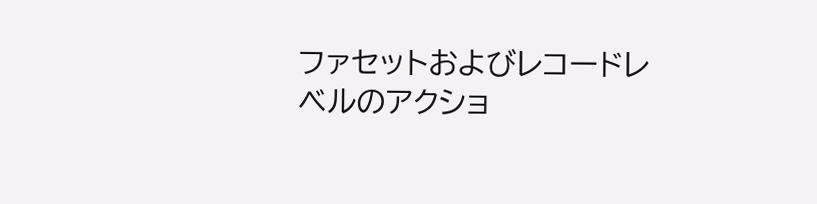ファセットおよびレコードレベルのアクショ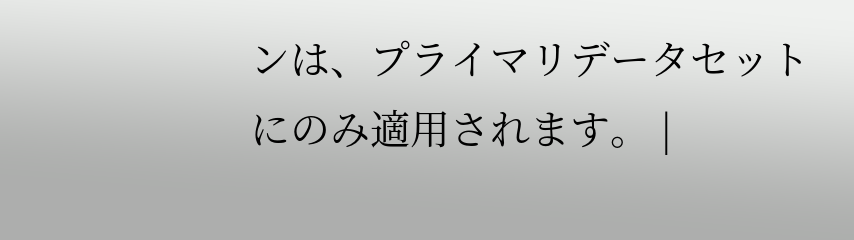ンは、プライマリデータセットにのみ適用されます。 |